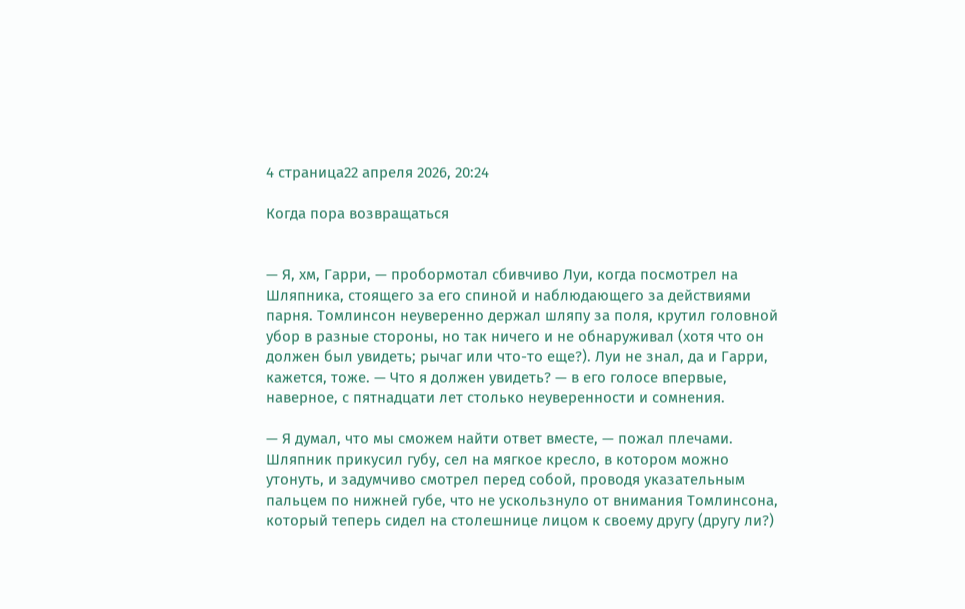4 страница22 апреля 2026, 20:24

Когда пора возвращаться


— Я, хм, Гарри, — пробормотал сбивчиво Луи, когда посмотрел на Шляпника, стоящего за его спиной и наблюдающего за действиями парня. Томлинсон неуверенно держал шляпу за поля, крутил головной убор в разные стороны, но так ничего и не обнаруживал (хотя что он должен был увидеть; рычаг или что-то еще?). Луи не знал, да и Гарри, кажется, тоже. — Что я должен увидеть? — в его голосе впервые, наверное, с пятнадцати лет столько неуверенности и сомнения.

— Я думал, что мы сможем найти ответ вместе, — пожал плечами. Шляпник прикусил губу, сел на мягкое кресло, в котором можно утонуть, и задумчиво смотрел перед собой, проводя указательным пальцем по нижней губе, что не ускользнуло от внимания Томлинсона, который теперь сидел на столешнице лицом к своему другу (другу ли?)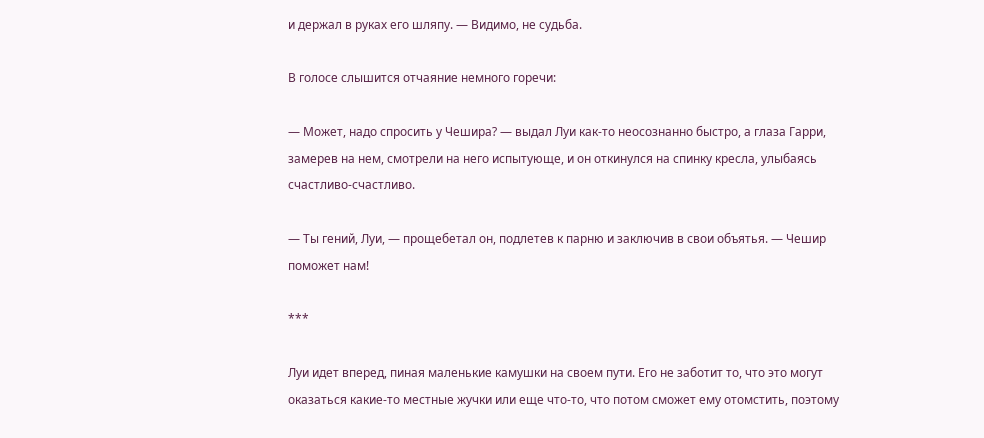и держал в руках его шляпу. — Видимо, не судьба.

В голосе слышится отчаяние немного горечи:

— Может, надо спросить у Чешира? — выдал Луи как-то неосознанно быстро, а глаза Гарри, замерев на нем, смотрели на него испытующе, и он откинулся на спинку кресла, улыбаясь счастливо-счастливо.

— Ты гений, Луи, — прощебетал он, подлетев к парню и заключив в свои объятья. — Чешир поможет нам!

***

Луи идет вперед, пиная маленькие камушки на своем пути. Его не заботит то, что это могут оказаться какие-то местные жучки или еще что-то, что потом сможет ему отомстить, поэтому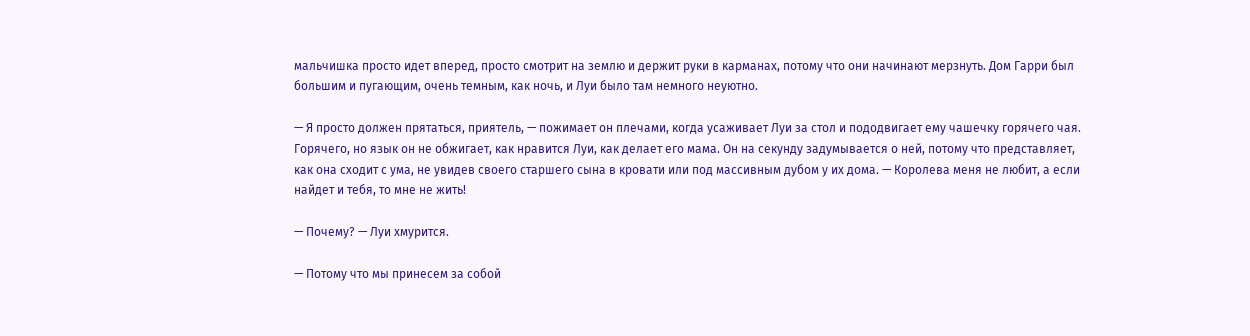мальчишка просто идет вперед, просто смотрит на землю и держит руки в карманах, потому что они начинают мерзнуть. Дом Гарри был большим и пугающим, очень темным, как ночь, и Луи было там немного неуютно.

— Я просто должен прятаться, приятель, — пожимает он плечами, когда усаживает Луи за стол и пододвигает ему чашечку горячего чая. Горячего, но язык он не обжигает, как нравится Луи, как делает его мама. Он на секунду задумывается о ней, потому что представляет, как она сходит с ума, не увидев своего старшего сына в кровати или под массивным дубом у их дома. — Королева меня не любит, а если найдет и тебя, то мне не жить!

— Почему? — Луи хмурится.

— Потому что мы принесем за собой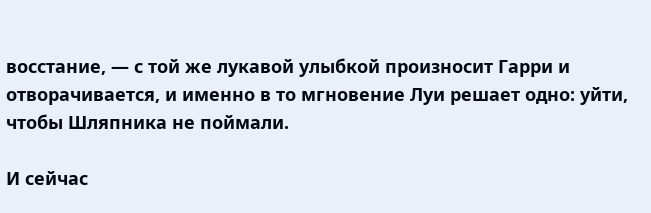восстание, — с той же лукавой улыбкой произносит Гарри и отворачивается, и именно в то мгновение Луи решает одно: уйти, чтобы Шляпника не поймали.

И сейчас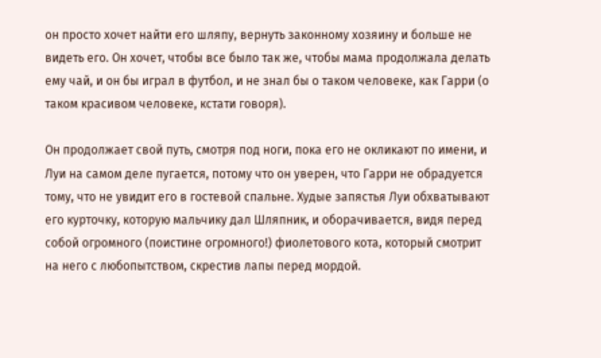он просто хочет найти его шляпу, вернуть законному хозяину и больше не видеть его. Он хочет, чтобы все было так же, чтобы мама продолжала делать ему чай, и он бы играл в футбол, и не знал бы о таком человеке, как Гарри (о таком красивом человеке, кстати говоря).

Он продолжает свой путь, смотря под ноги, пока его не окликают по имени, и Луи на самом деле пугается, потому что он уверен, что Гарри не обрадуется тому, что не увидит его в гостевой спальне. Худые запястья Луи обхватывают его курточку, которую мальчику дал Шляпник, и оборачивается, видя перед собой огромного (поистине огромного!) фиолетового кота, который смотрит на него с любопытством, скрестив лапы перед мордой.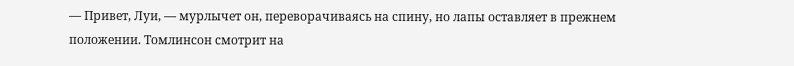— Привет, Луи, — мурлычет он, переворачиваясь на спину, но лапы оставляет в прежнем положении. Томлинсон смотрит на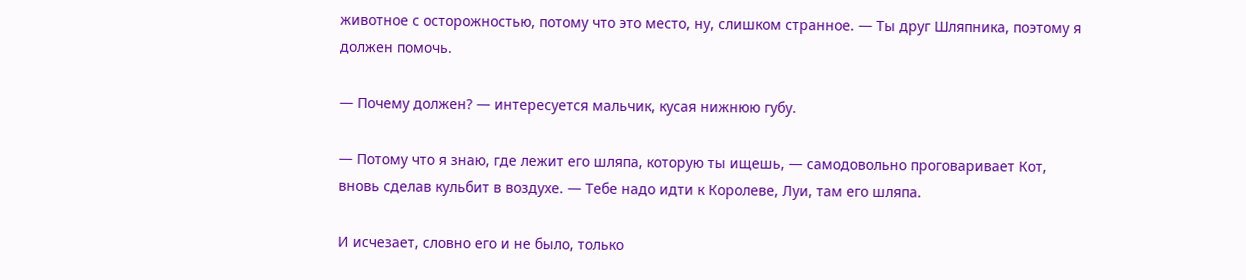животное с осторожностью, потому что это место, ну, слишком странное. — Ты друг Шляпника, поэтому я должен помочь.

— Почему должен? — интересуется мальчик, кусая нижнюю губу.

— Потому что я знаю, где лежит его шляпа, которую ты ищешь, — самодовольно проговаривает Кот, вновь сделав кульбит в воздухе. — Тебе надо идти к Королеве, Луи, там его шляпа.

И исчезает, словно его и не было, только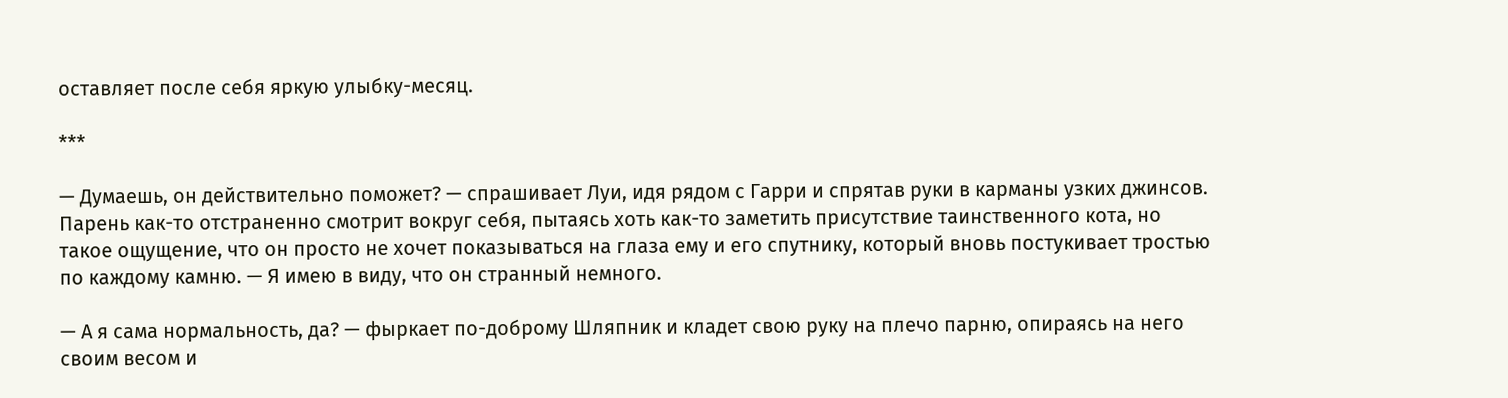оставляет после себя яркую улыбку-месяц.

***

— Думаешь, он действительно поможет? — спрашивает Луи, идя рядом с Гарри и спрятав руки в карманы узких джинсов. Парень как-то отстраненно смотрит вокруг себя, пытаясь хоть как-то заметить присутствие таинственного кота, но такое ощущение, что он просто не хочет показываться на глаза ему и его спутнику, который вновь постукивает тростью по каждому камню. — Я имею в виду, что он странный немного.

— А я сама нормальность, да? — фыркает по-доброму Шляпник и кладет свою руку на плечо парню, опираясь на него своим весом и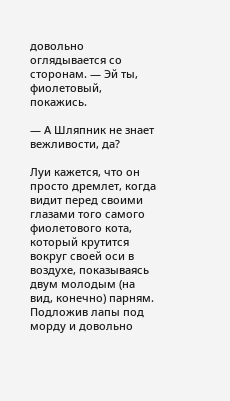довольно оглядывается со сторонам. — Эй ты, фиолетовый, покажись.

— А Шляпник не знает вежливости, да?

Луи кажется, что он просто дремлет, когда видит перед своими глазами того самого фиолетового кота, который крутится вокруг своей оси в воздухе, показываясь двум молодым (на вид, конечно) парням. Подложив лапы под морду и довольно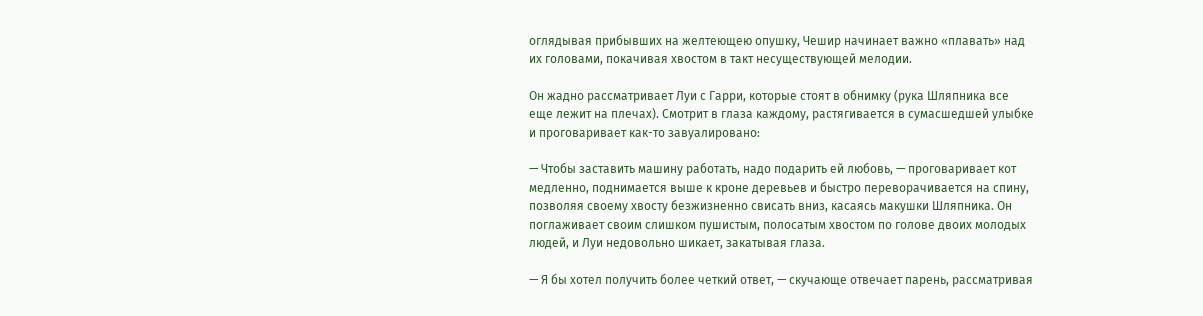оглядывая прибывших на желтеющею опушку, Чешир начинает важно «плавать» над их головами, покачивая хвостом в такт несуществующей мелодии.

Он жадно рассматривает Луи с Гарри, которые стоят в обнимку (рука Шляпника все еще лежит на плечах). Смотрит в глаза каждому, растягивается в сумасшедшей улыбке и проговаривает как-то завуалировано:

— Чтобы заставить машину работать, надо подарить ей любовь, — проговаривает кот медленно, поднимается выше к кроне деревьев и быстро переворачивается на спину, позволяя своему хвосту безжизненно свисать вниз, касаясь макушки Шляпника. Он поглаживает своим слишком пушистым, полосатым хвостом по голове двоих молодых людей, и Луи недовольно шикает, закатывая глаза.

— Я бы хотел получить более четкий ответ, — скучающе отвечает парень, рассматривая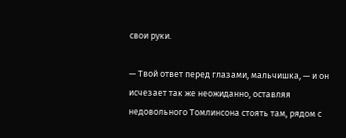свои руки.

— Твой ответ перед глазами, мальчишка, — и он исчезает так же неожиданно, оставляя недовольного Томлинсона стоять там, рядом с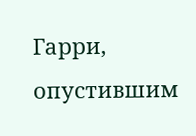Гарри, опустившим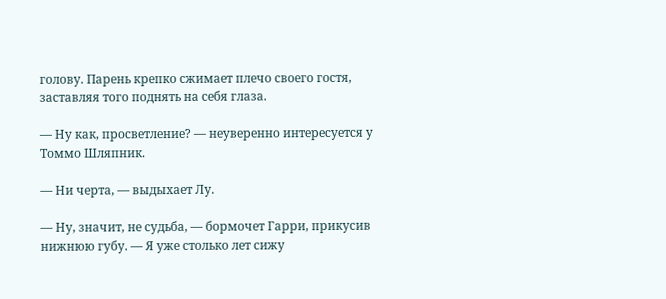голову. Парень крепко сжимает плечо своего гостя, заставляя того поднять на себя глаза.

— Ну как, просветление? — неуверенно интересуется у Томмо Шляпник.

— Ни черта, — выдыхает Лу.

— Ну, значит, не судьба, — бормочет Гарри, прикусив нижнюю губу. — Я уже столько лет сижу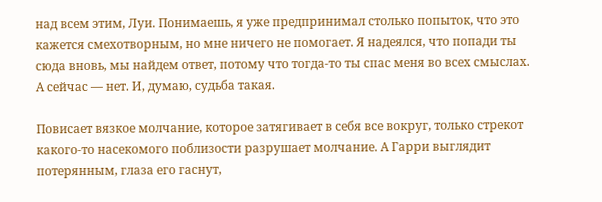над всем этим, Луи. Понимаешь, я уже предпринимал столько попыток, что это кажется смехотворным, но мне ничего не помогает. Я надеялся, что попади ты сюда вновь, мы найдем ответ, потому что тогда-то ты спас меня во всех смыслах. А сейчас — нет. И, думаю, судьба такая.

Повисает вязкое молчание, которое затягивает в себя все вокруг, только стрекот какого-то насекомого поблизости разрушает молчание. А Гарри выглядит потерянным, глаза его гаснут,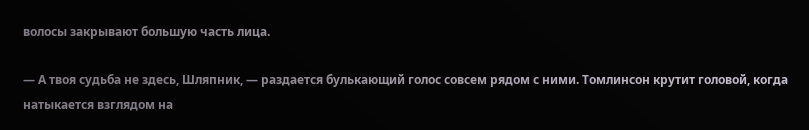волосы закрывают большую часть лица.

— А твоя судьба не здесь, Шляпник, — раздается булькающий голос совсем рядом с ними. Томлинсон крутит головой, когда натыкается взглядом на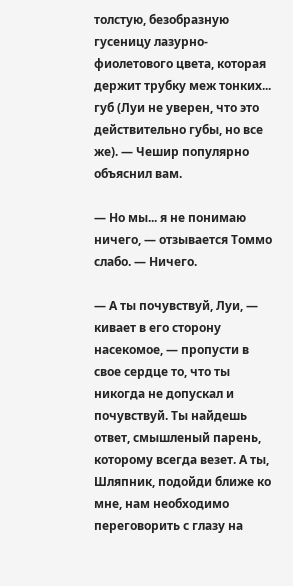толстую, безобразную гусеницу лазурно-фиолетового цвета, которая держит трубку меж тонких... губ (Луи не уверен, что это действительно губы, но все же). — Чешир популярно объяснил вам.

— Но мы... я не понимаю ничего, — отзывается Томмо слабо. — Ничего.

— А ты почувствуй, Луи, — кивает в его сторону насекомое, — пропусти в свое сердце то, что ты никогда не допускал и почувствуй. Ты найдешь ответ, смышленый парень, которому всегда везет. А ты, Шляпник, подойди ближе ко мне, нам необходимо переговорить с глазу на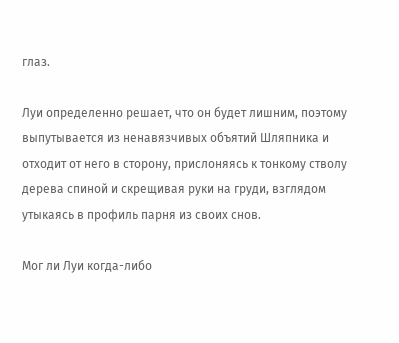глаз.

Луи определенно решает, что он будет лишним, поэтому выпутывается из ненавязчивых объятий Шляпника и отходит от него в сторону, прислоняясь к тонкому стволу дерева спиной и скрещивая руки на груди, взглядом утыкаясь в профиль парня из своих снов.

Мог ли Луи когда-либо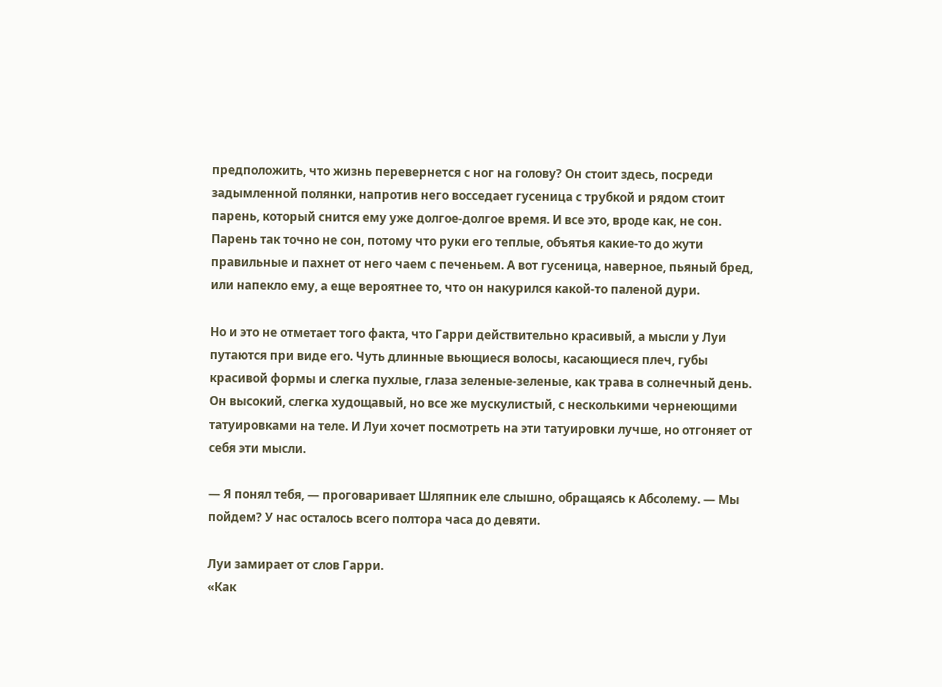предположить, что жизнь перевернется с ног на голову? Он стоит здесь, посреди задымленной полянки, напротив него восседает гусеница с трубкой и рядом стоит парень, который снится ему уже долгое-долгое время. И все это, вроде как, не сон. Парень так точно не сон, потому что руки его теплые, объятья какие-то до жути правильные и пахнет от него чаем с печеньем. А вот гусеница, наверное, пьяный бред, или напекло ему, а еще вероятнее то, что он накурился какой-то паленой дури.

Но и это не отметает того факта, что Гарри действительно красивый, а мысли у Луи путаются при виде его. Чуть длинные вьющиеся волосы, касающиеся плеч, губы красивой формы и слегка пухлые, глаза зеленые-зеленые, как трава в солнечный день. Он высокий, слегка худощавый, но все же мускулистый, с несколькими чернеющими татуировками на теле. И Луи хочет посмотреть на эти татуировки лучше, но отгоняет от себя эти мысли.

— Я понял тебя, — проговаривает Шляпник еле слышно, обращаясь к Абсолему. — Мы пойдем? У нас осталось всего полтора часа до девяти.

Луи замирает от слов Гарри.
«Как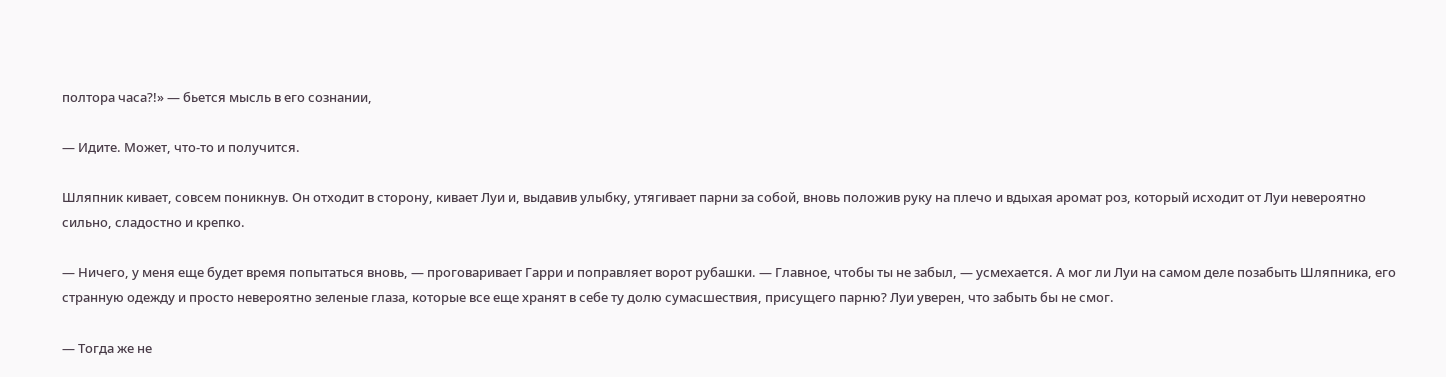полтора часа?!» — бьется мысль в его сознании,

— Идите. Может, что-то и получится.

Шляпник кивает, совсем поникнув. Он отходит в сторону, кивает Луи и, выдавив улыбку, утягивает парни за собой, вновь положив руку на плечо и вдыхая аромат роз, который исходит от Луи невероятно сильно, сладостно и крепко.

— Ничего, у меня еще будет время попытаться вновь, — проговаривает Гарри и поправляет ворот рубашки. — Главное, чтобы ты не забыл, — усмехается. А мог ли Луи на самом деле позабыть Шляпника, его странную одежду и просто невероятно зеленые глаза, которые все еще хранят в себе ту долю сумасшествия, присущего парню? Луи уверен, что забыть бы не смог.

— Тогда же не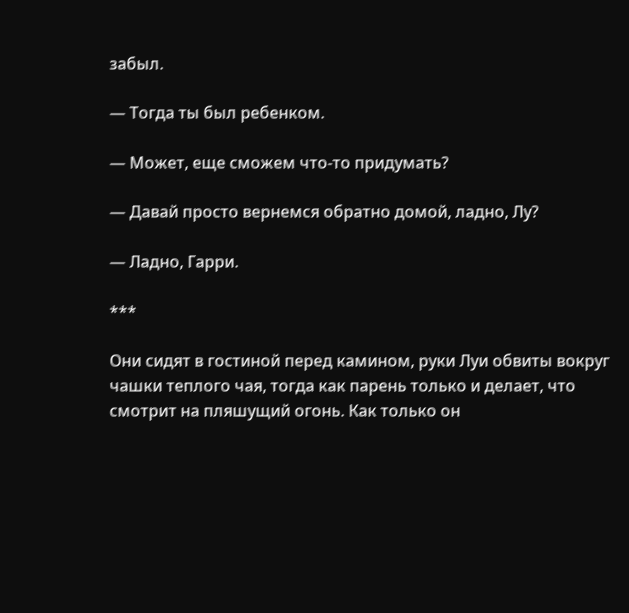забыл.

— Тогда ты был ребенком.

— Может, еще сможем что-то придумать?

— Давай просто вернемся обратно домой, ладно, Лу?

— Ладно, Гарри.

***

Они сидят в гостиной перед камином, руки Луи обвиты вокруг чашки теплого чая, тогда как парень только и делает, что смотрит на пляшущий огонь. Как только он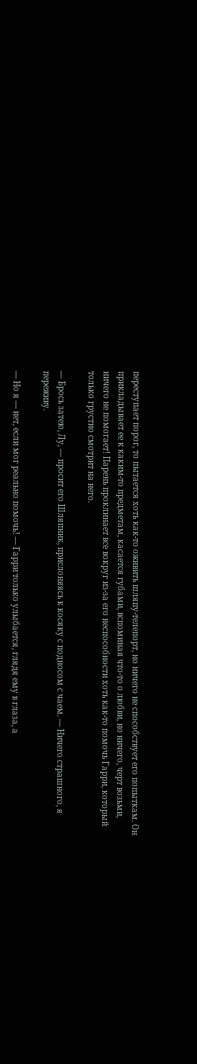переступает порог, то пытается хоть как-то оживить шляпу-телепорт, но ничего не способствует его попыткам. Он прикладывает ее к каким-то предметам, касается губами, вспоминая что-то о любви, но ничего, черт возьми, ничего не помогает! Парень проклинает все вокруг из-за его неспособности хоть как-то помочь Гарри, который только грустно смотрит на него.

— Брось затею, Лу, — просит его Шляпник, прислоняясь к косяку с подносом с чаем. — Ничего страшного, я переживу.

— Но я — нет, если мог реально помочь! — Гарри только улыбается, глядя ему в глаза, а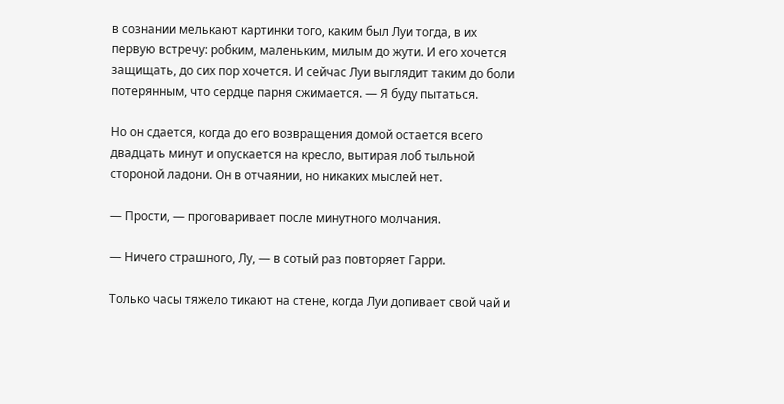в сознании мелькают картинки того, каким был Луи тогда, в их первую встречу: робким, маленьким, милым до жути. И его хочется защищать, до сих пор хочется. И сейчас Луи выглядит таким до боли потерянным, что сердце парня сжимается. — Я буду пытаться.

Но он сдается, когда до его возвращения домой остается всего двадцать минут и опускается на кресло, вытирая лоб тыльной стороной ладони. Он в отчаянии, но никаких мыслей нет.

— Прости, — проговаривает после минутного молчания.

— Ничего страшного, Лу, — в сотый раз повторяет Гарри.

Только часы тяжело тикают на стене, когда Луи допивает свой чай и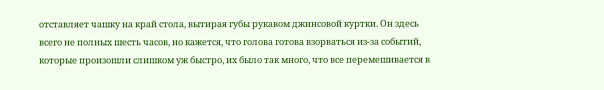отставляет чашку на край стола, вытирая губы рукавом джинсовой куртки. Он здесь всего не полных шесть часов, но кажется, что голова готова взорваться из-за событий, которые произошли слишком уж быстро, их было так много, что все перемешивается в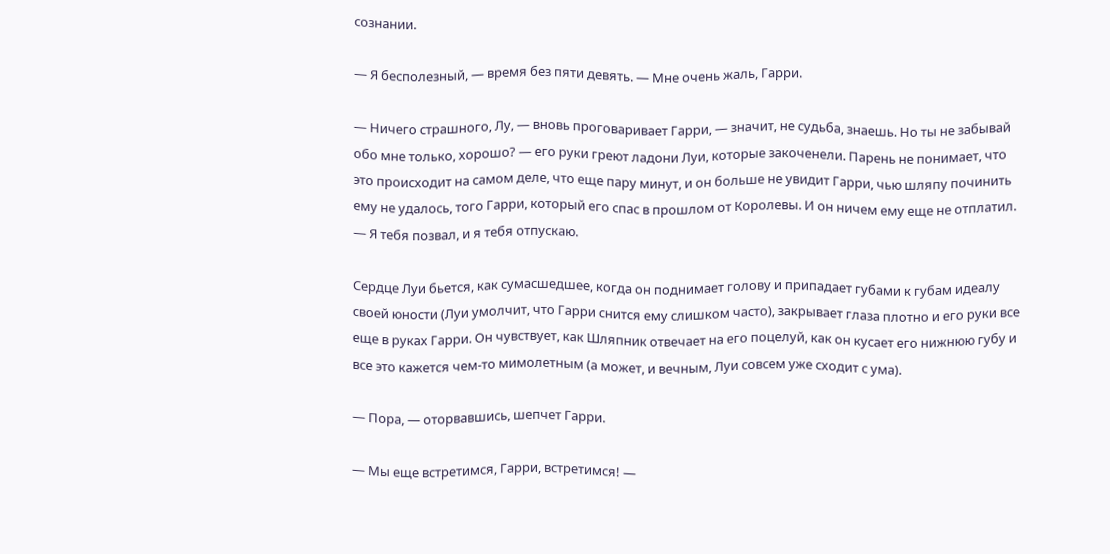сознании.

— Я бесполезный, — время без пяти девять. — Мне очень жаль, Гарри.

— Ничего страшного, Лу, — вновь проговаривает Гарри, — значит, не судьба, знаешь. Но ты не забывай обо мне только, хорошо? — его руки греют ладони Луи, которые закоченели. Парень не понимает, что это происходит на самом деле, что еще пару минут, и он больше не увидит Гарри, чью шляпу починить ему не удалось, того Гарри, который его спас в прошлом от Королевы. И он ничем ему еще не отплатил. — Я тебя позвал, и я тебя отпускаю.

Сердце Луи бьется, как сумасшедшее, когда он поднимает голову и припадает губами к губам идеалу своей юности (Луи умолчит, что Гарри снится ему слишком часто), закрывает глаза плотно и его руки все еще в руках Гарри. Он чувствует, как Шляпник отвечает на его поцелуй, как он кусает его нижнюю губу и все это кажется чем-то мимолетным (а может, и вечным, Луи совсем уже сходит с ума).

— Пора, — оторвавшись, шепчет Гарри.

— Мы еще встретимся, Гарри, встретимся! —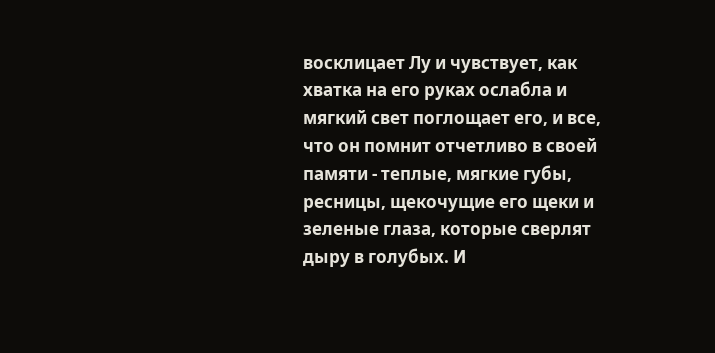восклицает Лу и чувствует, как хватка на его руках ослабла и мягкий свет поглощает его, и все, что он помнит отчетливо в своей памяти - теплые, мягкие губы, ресницы, щекочущие его щеки и зеленые глаза, которые сверлят дыру в голубых. И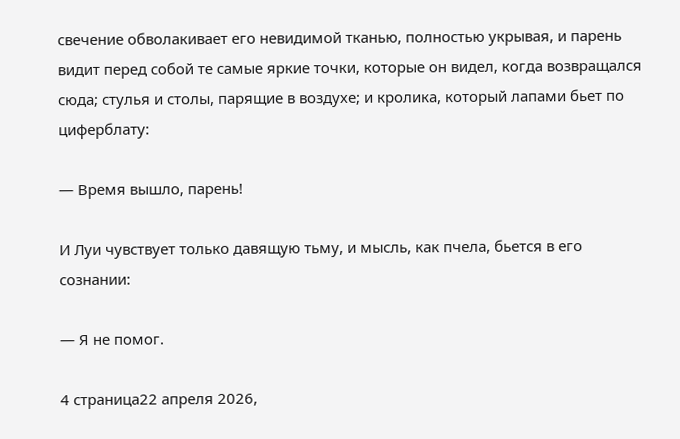свечение обволакивает его невидимой тканью, полностью укрывая, и парень видит перед собой те самые яркие точки, которые он видел, когда возвращался сюда; стулья и столы, парящие в воздухе; и кролика, который лапами бьет по циферблату:

— Время вышло, парень!

И Луи чувствует только давящую тьму, и мысль, как пчела, бьется в его сознании:

— Я не помог.

4 страница22 апреля 2026,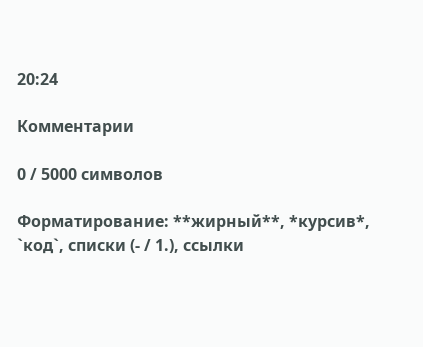20:24

Комментарии

0 / 5000 символов

Форматирование: **жирный**, *курсив*, `код`, списки (- / 1.), ссылки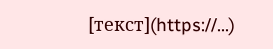[текст](https://…)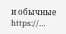и обычные https://…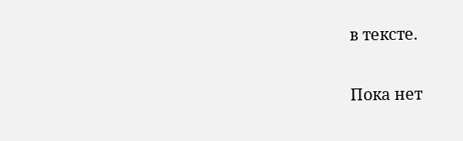в тексте.

Пока нет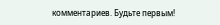комментариев. Будьте первым!